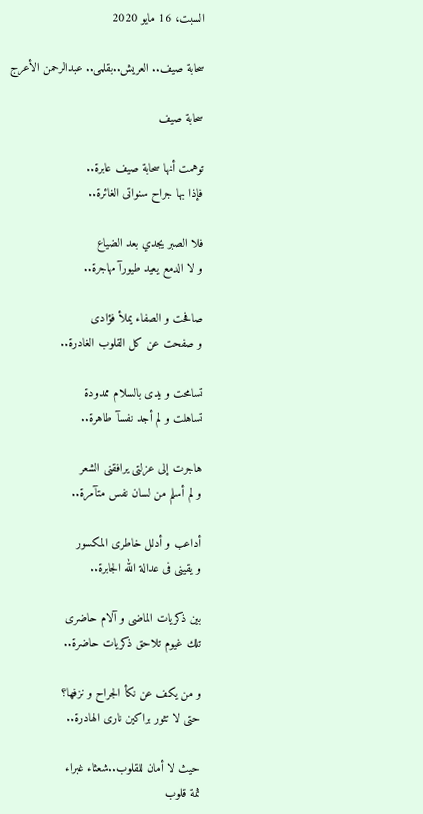السبت، 16 مايو 2020

سحابة صيف.. العريش..بقلمى.. عبدالرحمن الأعرج

سحابة صيف

توهمت أنها سحابة صيف عابرة..
فإذا بها جراح سنواتى الغائرة..

فلا الصبر يجدي بعد الضياع
و لا الدمع يعيد طيورآ مهاجرة..

صافحت و الصفاء يملأ فؤادى
و صفحت عن كل القلوب الغادرة..

تسامحت و يدى بالسلام ممدودة
تساهلت و لم أجد نفسآ طاهرة..

هاجرت إلى عزلتى يرافقنى الشعر
و لم أسلم من لسان نفس متآمرة..

أداعب و أدلل خاطرى المكسور
و يقينى فى عدالة الله الجابرة..

بين ذكريات الماضى و آلام حاضرى
تلك غيوم تلاحق ذكريات حاضرة..

و من يكف عن نكأ الجراح و نزفها؟
حتى لا تثور براكين نارى الهادرة..

حيث لا أمان للقلوب..شعثاء غبراء
ثمة قلوب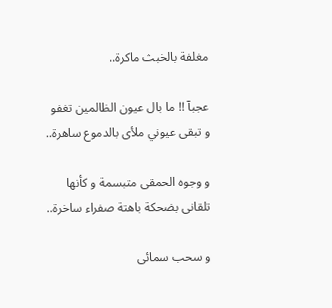مغلفة بالخبث ماكرة..

عجبآ !! ما بال عيون الظالمين تغفو
و تبقى عيوني ملأى بالدموع ساهرة..

و وجوه الحمقى متبسمة و كأنها
تلقانى بضحكة باهتة صفراء ساخرة..

و سحب سمائى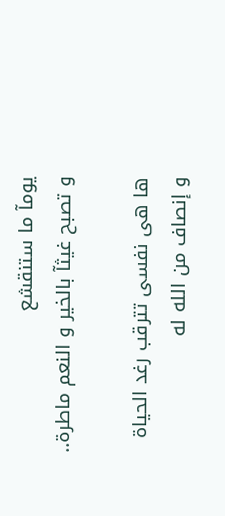يومآ ما ستنقشع
و تصبح غيثآ بالخير و النعم ماطرة..

ها هى نفسى تترقب رغد الحياة
و إنصاف من الله له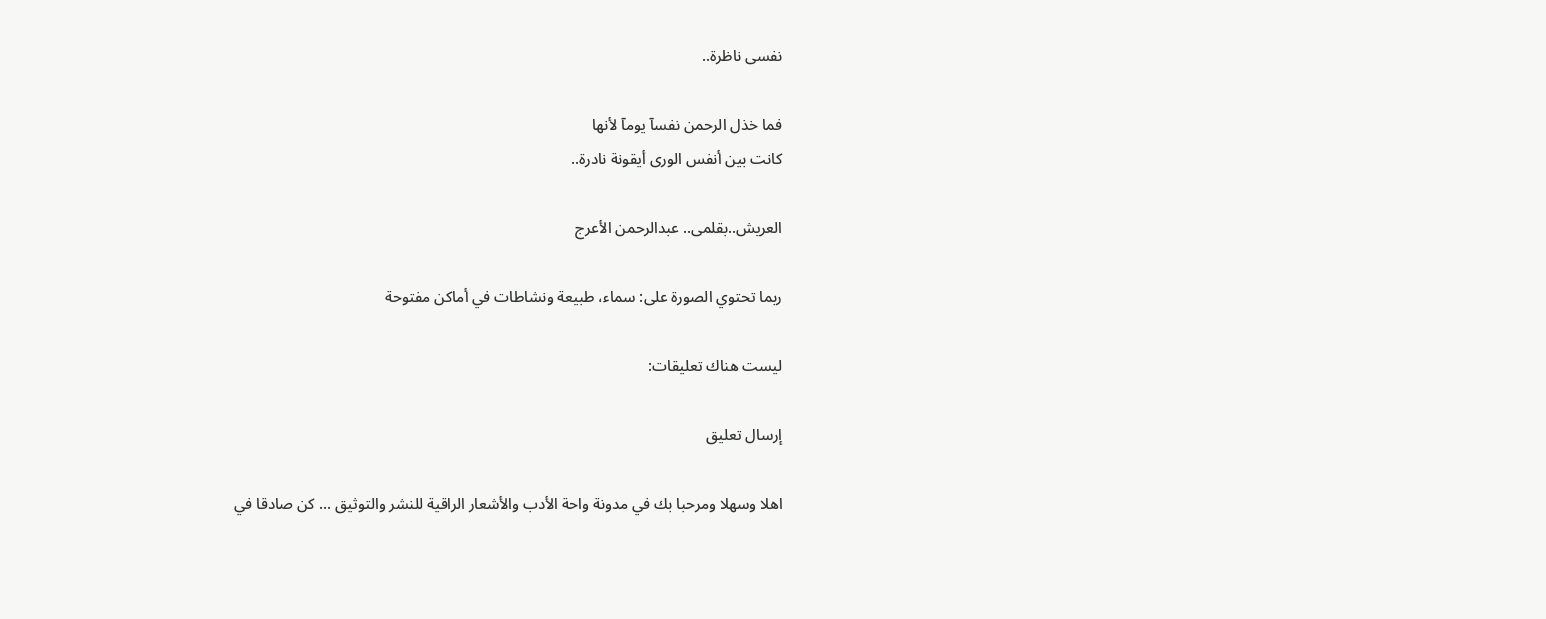نفسى ناظرة..

فما خذل الرحمن نفسآ يومآ لأنها
كانت بين أنفس الورى أيقونة نادرة..

العريش..بقلمى.. عبدالرحمن الأعرج

ربما تحتوي الصورة على: سماء، طبيعة ونشاطات في أماكن مفتوحة

ليست هناك تعليقات:

إرسال تعليق

اهلا وسهلا ومرحبا بك في مدونة واحة الأدب والأشعار الراقية للنشر والتوثيق ... كن صادقا في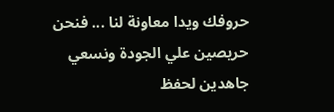حروفك ويدا معاونة لنا ... فنحن حريصين علي الجودة ونسعي جاهدين لحفظ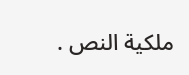ملكية النص .